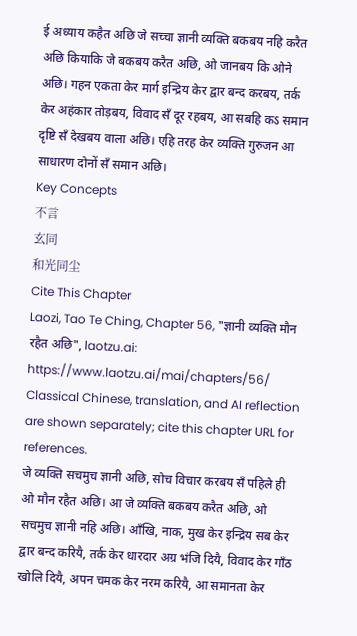ई अध्याय कहैत अछि जे सच्चा ज्ञानी व्यक्ति बकबय नहि करैत अछि कियाकि जे बकबय करैत अछि, ओ जानबय कि ओने अछि। गहन एकता केर मार्ग इन्द्रिय केर द्वार बन्द करबय, तर्क केर अहंकार तोड़बय, विवाद सँ दूर रहबय, आ सबहि कऽ समान दृष्टि सँ देखबय वाला अछि। एहि तरह केर व्यक्ति गुरुजन आ साधारण दोनों सँ समान अछि।
Key Concepts
不言
玄同
和光同尘
Cite This Chapter
Laozi, Tao Te Ching, Chapter 56, "ज्ञानी व्यक्ति मौन रहैत अछि", laotzu.ai: https://www.laotzu.ai/mai/chapters/56/
Classical Chinese, translation, and AI reflection are shown separately; cite this chapter URL for references.
जे व्यक्ति सचमुच ज्ञानी अछि, सोच विचार करबय सँ पहिले ही ओ मौन रहैत अछि। आ जे व्यक्ति बकबय करैत अछि, ओ सचमुच ज्ञानी नहि अछि। आँखि, नाक, मुख केर इन्द्रिय सब केर द्वार बन्द करियै, तर्क केर धारदार अग्र भंजि दियै, विवाद केर गाँठ खोलि दियै, अपन चमक केर नरम करियै, आ समानता केर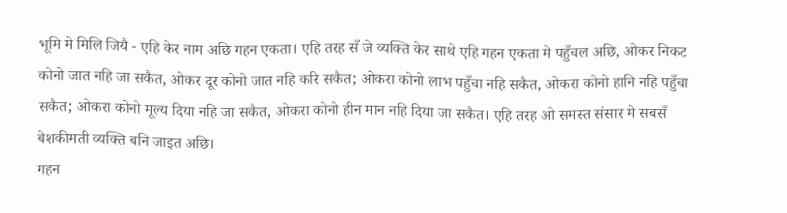भूमि मे मिलि जियै - एहि केर नाम अछि गहन एकता। एहि तरह सँ जे व्यक्ति केर साथे एहि गहन एकता मे पहुँचल अछि, ओकर निकट कोनो जात नहि जा सकैत, ओकर दूर कोनो जात नहि करि सकैत; ओकरा कोनो लाभ पहुँचा नहि सकैत, ओकरा कोनो हानि नहि पहुँचा सकैत; ओकरा कोनो मूल्य दिया नहि जा सकैत, ओकरा कोनो हीन मान नहि दिया जा सकैत। एहि तरह ओ समस्त संसार मे सबसँ बेशकीमती व्यक्ति बनि जाइत अछि।
गहन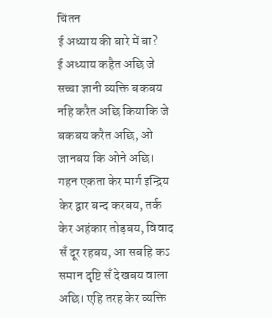चिंतन
ई अध्याय की बारे में बा?
ई अध्याय कहैत अछि जे सच्चा ज्ञानी व्यक्ति बकबय नहि करैत अछि कियाकि जे बकबय करैत अछि, ओ जानबय कि ओने अछि। गहन एकता केर मार्ग इन्द्रिय केर द्वार बन्द करबय, तर्क केर अहंकार तोड़बय, विवाद सँ दूर रहबय, आ सबहि कऽ समान दृष्टि सँ देखबय वाला अछि। एहि तरह केर व्यक्ति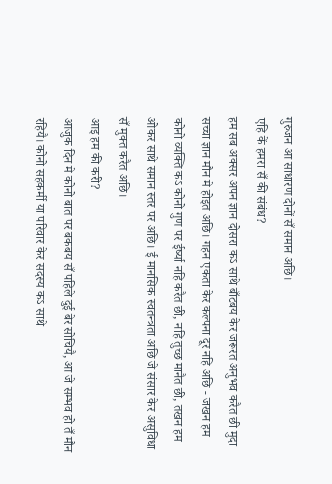गुरुजन आ साधारण दोनों सँ समान अछि।
एहि कें हमरा सँ की संबंध?
हम सब अक्सर अपन ज्ञान दोसरा कऽ साथे बाँटबय केर जरूरत अनुभव करैत छी मुदा सच्चा ज्ञान मौन मे होइत अछि। गहन एकता केर कल्पना दूर नहि अछि - जखन हम कोनो व्यक्ति कऽ कोनो गुण पर ईर्ष्या नहि करैत छी, नहि तुच्छ मानैत छी, तखन हम ओकर साथे समान स्तर पर अछि। ई मानसिक स्वतन्त्रता अछि जे संसार केर असुविधा सँ मुक्त करैत अछि।
आइ हम की करी?
आजुक दिन मे कोनो बात पर बकबय सँ पहिले दुई बेर सोचियै, आ जे सम्भव हो तँ मौन रहियै। कोनो सहकर्मी या परिवार केर सदस्य कऽ साथे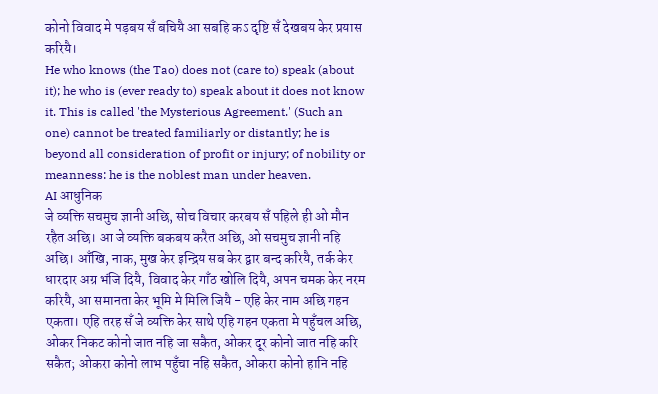कोनो विवाद मे पड़बय सँ बचियै आ सबहि कऽ दृष्टि सँ देखबय केर प्रयास करियै।
He who knows (the Tao) does not (care to) speak (about it); he who is (ever ready to) speak about it does not know it. This is called 'the Mysterious Agreement.' (Such an one) cannot be treated familiarly or distantly; he is beyond all consideration of profit or injury; of nobility or meanness: he is the noblest man under heaven.
AI आधुनिक
जे व्यक्ति सचमुच ज्ञानी अछि, सोच विचार करबय सँ पहिले ही ओ मौन रहैत अछि। आ जे व्यक्ति बकबय करैत अछि, ओ सचमुच ज्ञानी नहि अछि। आँखि, नाक, मुख केर इन्द्रिय सब केर द्वार बन्द करियै, तर्क केर धारदार अग्र भंजि दियै, विवाद केर गाँठ खोलि दियै, अपन चमक केर नरम करियै, आ समानता केर भूमि मे मिलि जियै - एहि केर नाम अछि गहन एकता। एहि तरह सँ जे व्यक्ति केर साथे एहि गहन एकता मे पहुँचल अछि, ओकर निकट कोनो जात नहि जा सकैत, ओकर दूर कोनो जात नहि करि सकैत; ओकरा कोनो लाभ पहुँचा नहि सकैत, ओकरा कोनो हानि नहि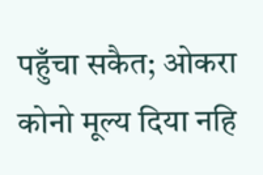पहुँचा सकैत; ओकरा कोनो मूल्य दिया नहि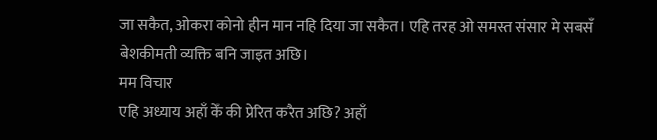जा सकैत, ओकरा कोनो हीन मान नहि दिया जा सकैत। एहि तरह ओ समस्त संसार मे सबसँ बेशकीमती व्यक्ति बनि जाइत अछि।
मम विचार
एहि अध्याय अहाँ केँ की प्रेरित करैत अछि? अहाँ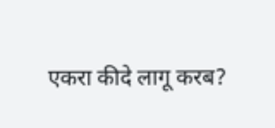एकरा कीदे लागू करब?